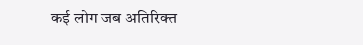कई लोग जब अतिरिक्त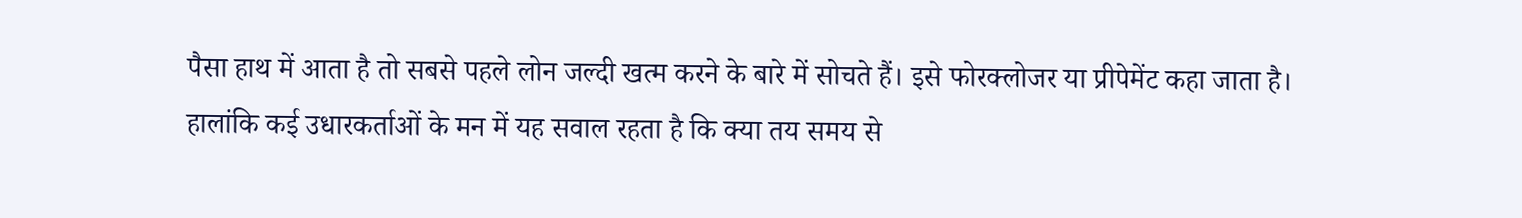पैसा हाथ में आता है तो सबसे पहले लोन जल्दी खत्म करने के बारे में सोचते हैं। इसे फोरक्लोजर या प्रीपेमेंट कहा जाता है। हालांकि कई उधारकर्ताओं के मन में यह सवाल रहता है कि क्या तय समय से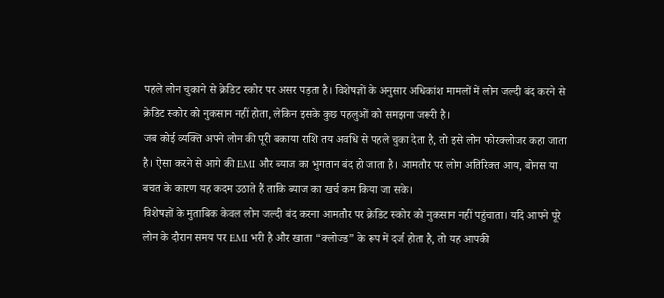पहले लोन चुकाने से क्रेडिट स्कोर पर असर पड़ता है। विशेषज्ञों के अनुसार अधिकांश मामलों में लोन जल्दी बंद करने से क्रेडिट स्कोर को नुकसान नहीं होता, लेकिन इसके कुछ पहलुओं को समझना जरूरी है।
जब कोई व्यक्ति अपने लोन की पूरी बकाया राशि तय अवधि से पहले चुका देता है, तो इसे लोन फोरक्लोजर कहा जाता है। ऐसा करने से आगे की EMI और ब्याज का भुगतान बंद हो जाता है। आमतौर पर लोग अतिरिक्त आय, बोनस या बचत के कारण यह कदम उठाते हैं ताकि ब्याज का खर्च कम किया जा सके।
विशेषज्ञों के मुताबिक केवल लोन जल्दी बंद करना आमतौर पर क्रेडिट स्कोर को नुकसान नहीं पहुंचाता। यदि आपने पूरे लोन के दौरान समय पर EMI भरी है और खाता “क्लोज्ड” के रूप में दर्ज होता है, तो यह आपकी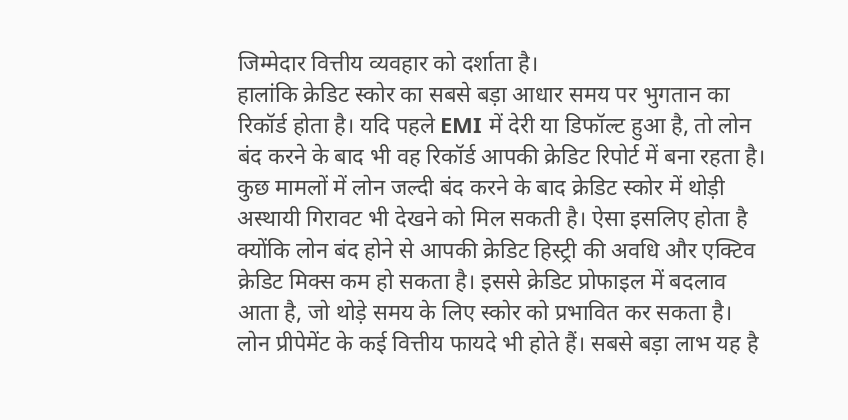जिम्मेदार वित्तीय व्यवहार को दर्शाता है।
हालांकि क्रेडिट स्कोर का सबसे बड़ा आधार समय पर भुगतान का रिकॉर्ड होता है। यदि पहले EMI में देरी या डिफॉल्ट हुआ है, तो लोन बंद करने के बाद भी वह रिकॉर्ड आपकी क्रेडिट रिपोर्ट में बना रहता है।
कुछ मामलों में लोन जल्दी बंद करने के बाद क्रेडिट स्कोर में थोड़ी अस्थायी गिरावट भी देखने को मिल सकती है। ऐसा इसलिए होता है क्योंकि लोन बंद होने से आपकी क्रेडिट हिस्ट्री की अवधि और एक्टिव क्रेडिट मिक्स कम हो सकता है। इससे क्रेडिट प्रोफाइल में बदलाव आता है, जो थोड़े समय के लिए स्कोर को प्रभावित कर सकता है।
लोन प्रीपेमेंट के कई वित्तीय फायदे भी होते हैं। सबसे बड़ा लाभ यह है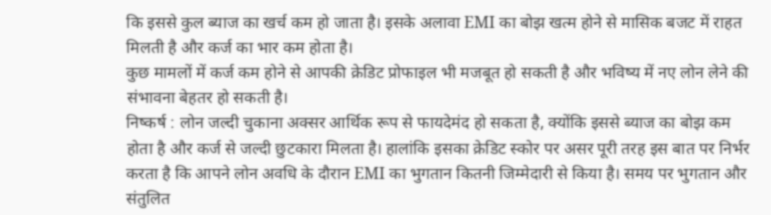कि इससे कुल ब्याज का खर्च कम हो जाता है। इसके अलावा EMI का बोझ खत्म होने से मासिक बजट में राहत मिलती है और कर्ज का भार कम होता है।
कुछ मामलों में कर्ज कम होने से आपकी क्रेडिट प्रोफाइल भी मजबूत हो सकती है और भविष्य में नए लोन लेने की संभावना बेहतर हो सकती है।
निष्कर्ष : लोन जल्दी चुकाना अक्सर आर्थिक रूप से फायदेमंद हो सकता है, क्योंकि इससे ब्याज का बोझ कम होता है और कर्ज से जल्दी छुटकारा मिलता है। हालांकि इसका क्रेडिट स्कोर पर असर पूरी तरह इस बात पर निर्भर करता है कि आपने लोन अवधि के दौरान EMI का भुगतान कितनी जिम्मेदारी से किया है। समय पर भुगतान और संतुलित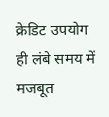क्रेडिट उपयोग ही लंबे समय में मजबूत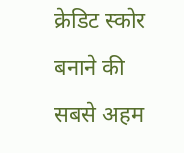क्रेडिट स्कोर बनाने की सबसे अहम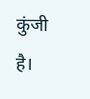कुंजी है।